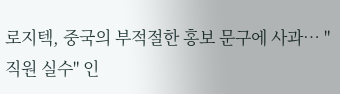로지텍, 중국의 부적절한 홍보 문구에 사과… "직원 실수" 인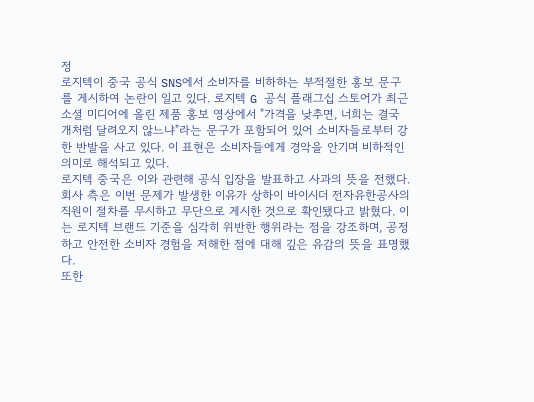정
로지텍이 중국 공식 SNS에서 소비자를 비하하는 부적절한 홍보 문구를 게시하여 논란이 일고 있다. 로지텍 G 공식 플래그십 스토어가 최근 소셜 미디어에 올린 제품 홍보 영상에서 "가격을 낮추면, 너희는 결국 개처럼 달려오지 않느냐"라는 문구가 포함되어 있어 소비자들로부터 강한 반발을 사고 있다. 이 표현은 소비자들에게 경악을 안기며 비하적인 의미로 해석되고 있다.
로지텍 중국은 이와 관련해 공식 입장을 발표하고 사과의 뜻을 전했다. 회사 측은 이번 문제가 발생한 이유가 상하이 바이시더 전자유한공사의 직원이 절차를 무시하고 무단으로 게시한 것으로 확인됐다고 밝혔다. 이는 로지텍 브랜드 기준을 심각히 위반한 행위라는 점을 강조하며, 공정하고 안전한 소비자 경험을 저해한 점에 대해 깊은 유감의 뜻을 표명했다.
또한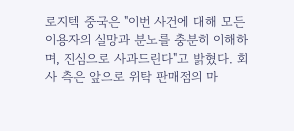로지텍 중국은 "이번 사건에 대해 모든 이용자의 실망과 분노를 충분히 이해하며, 진심으로 사과드린다"고 밝혔다. 회사 측은 앞으로 위탁 판매점의 마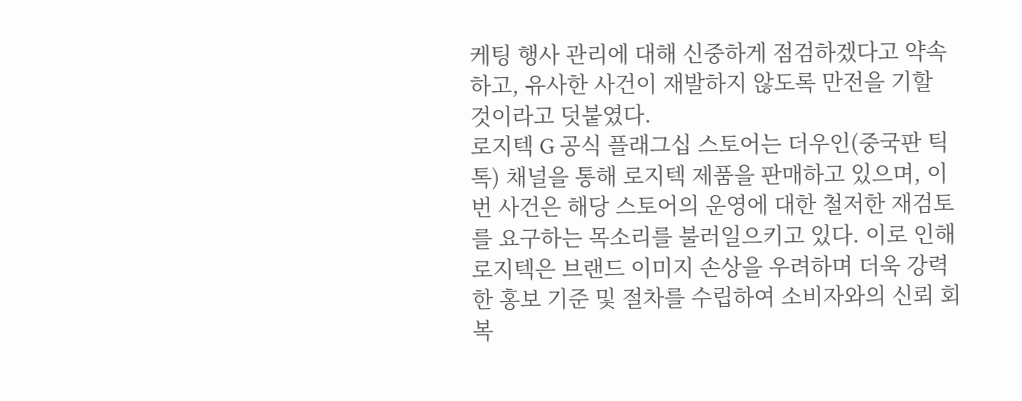케팅 행사 관리에 대해 신중하게 점검하겠다고 약속하고, 유사한 사건이 재발하지 않도록 만전을 기할 것이라고 덧붙였다.
로지텍 G 공식 플래그십 스토어는 더우인(중국판 틱톡) 채널을 통해 로지텍 제품을 판매하고 있으며, 이번 사건은 해당 스토어의 운영에 대한 철저한 재검토를 요구하는 목소리를 불러일으키고 있다. 이로 인해 로지텍은 브랜드 이미지 손상을 우려하며 더욱 강력한 홍보 기준 및 절차를 수립하여 소비자와의 신뢰 회복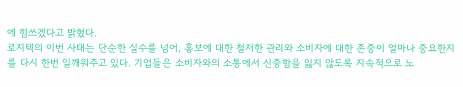에 힘쓰겠다고 밝혔다.
로지텍의 이번 사태는 단순한 실수를 넘어, 홍보에 대한 철저한 관리와 소비자에 대한 존중이 얼마나 중요한지를 다시 한번 일깨워주고 있다. 기업들은 소비자와의 소통에서 신중함을 잃지 않도록 지속적으로 노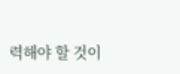력해야 할 것이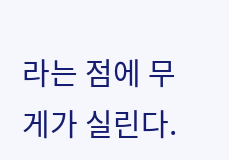라는 점에 무게가 실린다.